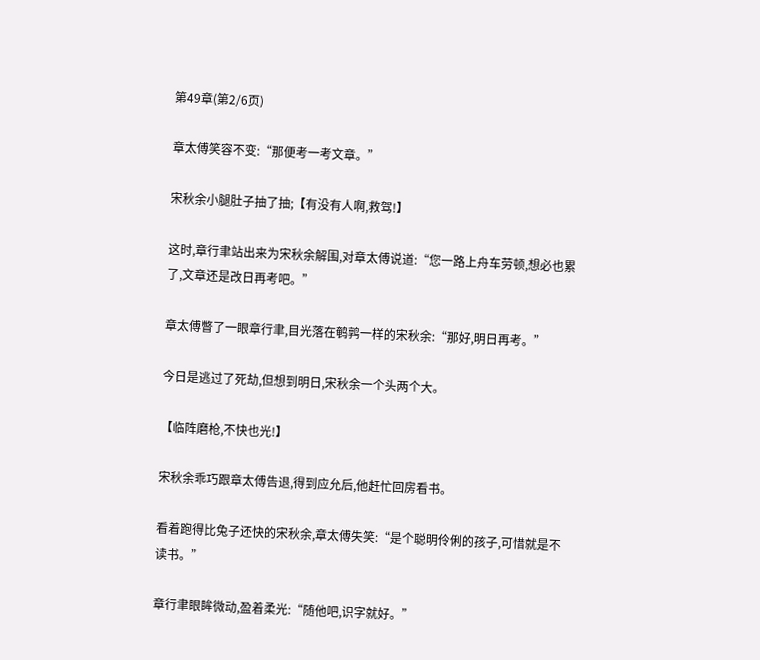第49章(第2/6页)

章太傅笑容不变:“那便考一考文章。”

宋秋余小腿肚子抽了抽;【有没有人啊,救驾!】

这时,章行聿站出来为宋秋余解围,对章太傅说道:“您一路上舟车劳顿,想必也累了,文章还是改日再考吧。”

章太傅瞥了一眼章行聿,目光落在鹌鹑一样的宋秋余:“那好,明日再考。”

今日是逃过了死劫,但想到明日,宋秋余一个头两个大。

【临阵磨枪,不快也光!】

宋秋余乖巧跟章太傅告退,得到应允后,他赶忙回房看书。

看着跑得比兔子还快的宋秋余,章太傅失笑:“是个聪明伶俐的孩子,可惜就是不读书。”

章行聿眼眸微动,盈着柔光:“随他吧,识字就好。”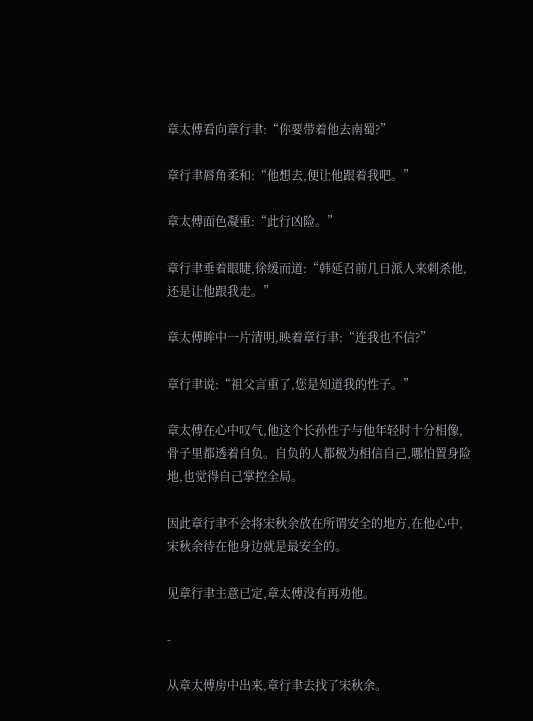章太傅看向章行聿:“你要带着他去南蜀?”

章行聿唇角柔和:“他想去,便让他跟着我吧。”

章太傅面色凝重:“此行凶险。”

章行聿垂着眼睫,徐缓而道:“韩延召前几日派人来刺杀他,还是让他跟我走。”

章太傅眸中一片清明,映着章行聿:“连我也不信?”

章行聿说:“祖父言重了,您是知道我的性子。”

章太傅在心中叹气,他这个长孙性子与他年轻时十分相像,骨子里都透着自负。自负的人都极为相信自己,哪怕置身险地,也觉得自己掌控全局。

因此章行聿不会将宋秋余放在所谓安全的地方,在他心中,宋秋余待在他身边就是最安全的。

见章行聿主意已定,章太傅没有再劝他。

-

从章太傅房中出来,章行聿去找了宋秋余。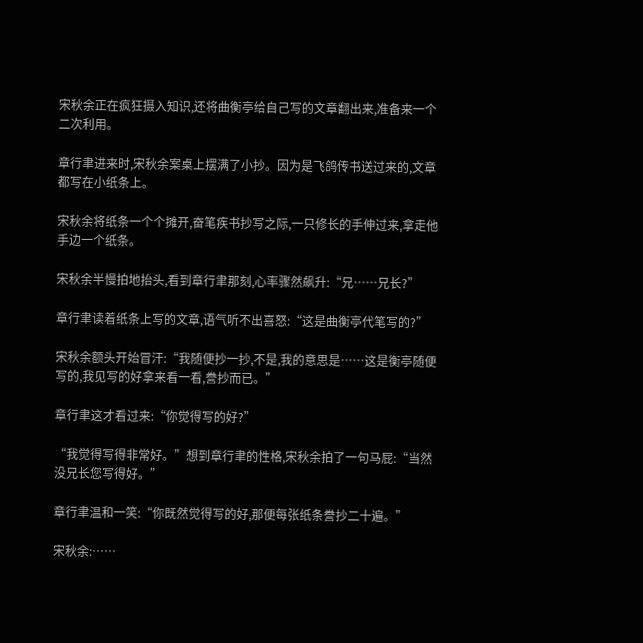宋秋余正在疯狂摄入知识,还将曲衡亭给自己写的文章翻出来,准备来一个二次利用。

章行聿进来时,宋秋余案桌上摆满了小抄。因为是飞鸽传书送过来的,文章都写在小纸条上。

宋秋余将纸条一个个摊开,奋笔疾书抄写之际,一只修长的手伸过来,拿走他手边一个纸条。

宋秋余半慢拍地抬头,看到章行聿那刻,心率骤然飙升:“兄……兄长?”

章行聿读着纸条上写的文章,语气听不出喜怒:“这是曲衡亭代笔写的?”

宋秋余额头开始冒汗:“我随便抄一抄,不是,我的意思是……这是衡亭随便写的,我见写的好拿来看一看,誊抄而已。”

章行聿这才看过来:“你觉得写的好?”

“我觉得写得非常好。”想到章行聿的性格,宋秋余拍了一句马屁:“当然没兄长您写得好。”

章行聿温和一笑:“你既然觉得写的好,那便每张纸条誊抄二十遍。”

宋秋余:……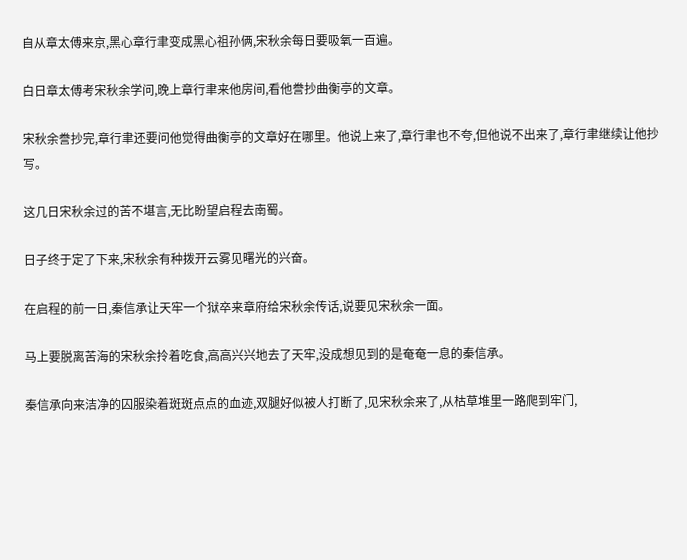自从章太傅来京,黑心章行聿变成黑心祖孙俩,宋秋余每日要吸氧一百遍。

白日章太傅考宋秋余学问,晚上章行聿来他房间,看他誊抄曲衡亭的文章。

宋秋余誊抄完,章行聿还要问他觉得曲衡亭的文章好在哪里。他说上来了,章行聿也不夸,但他说不出来了,章行聿继续让他抄写。

这几日宋秋余过的苦不堪言,无比盼望启程去南蜀。

日子终于定了下来,宋秋余有种拨开云雾见曙光的兴奋。

在启程的前一日,秦信承让天牢一个狱卒来章府给宋秋余传话,说要见宋秋余一面。

马上要脱离苦海的宋秋余拎着吃食,高高兴兴地去了天牢,没成想见到的是奄奄一息的秦信承。

秦信承向来洁净的囚服染着斑斑点点的血迹,双腿好似被人打断了,见宋秋余来了,从枯草堆里一路爬到牢门,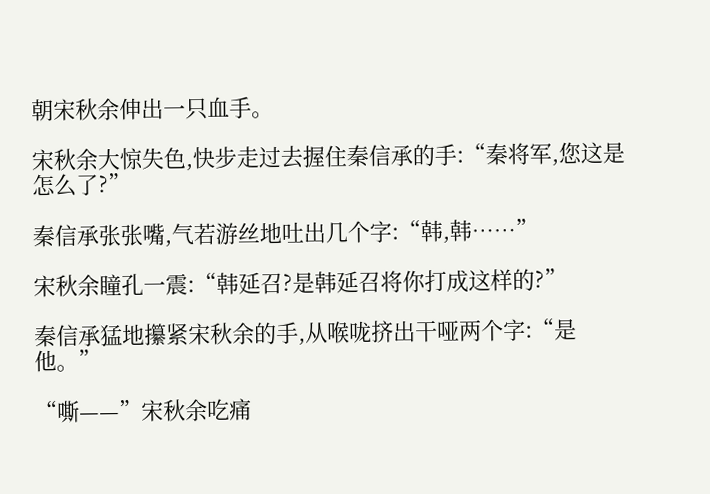朝宋秋余伸出一只血手。

宋秋余大惊失色,快步走过去握住秦信承的手:“秦将军,您这是怎么了?”

秦信承张张嘴,气若游丝地吐出几个字:“韩,韩……”

宋秋余瞳孔一震:“韩延召?是韩延召将你打成这样的?”

秦信承猛地攥紧宋秋余的手,从喉咙挤出干哑两个字:“是他。”

“嘶——”宋秋余吃痛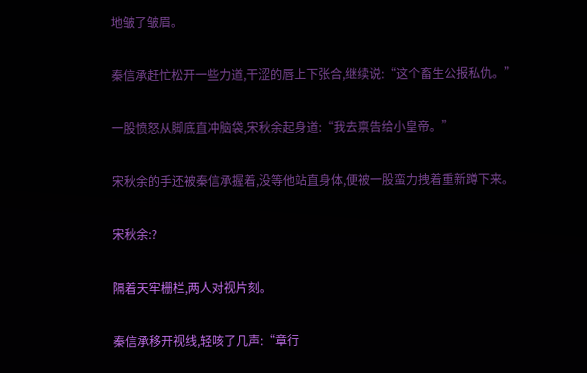地皱了皱眉。

秦信承赶忙松开一些力道,干涩的唇上下张合,继续说:“这个畜生公报私仇。”

一股愤怒从脚底直冲脑袋,宋秋余起身道:“我去禀告给小皇帝。”

宋秋余的手还被秦信承握着,没等他站直身体,便被一股蛮力拽着重新蹲下来。

宋秋余:?

隔着天牢栅栏,两人对视片刻。

秦信承移开视线,轻咳了几声:“章行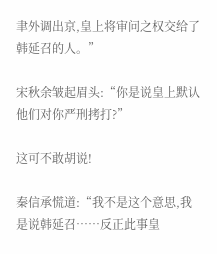聿外调出京,皇上将审问之权交给了韩延召的人。”

宋秋余皱起眉头:“你是说皇上默认他们对你严刑拷打?”

这可不敢胡说!

秦信承慌道:“我不是这个意思,我是说韩延召……反正此事皇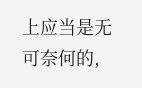上应当是无可奈何的,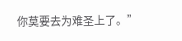你莫要去为难圣上了。”